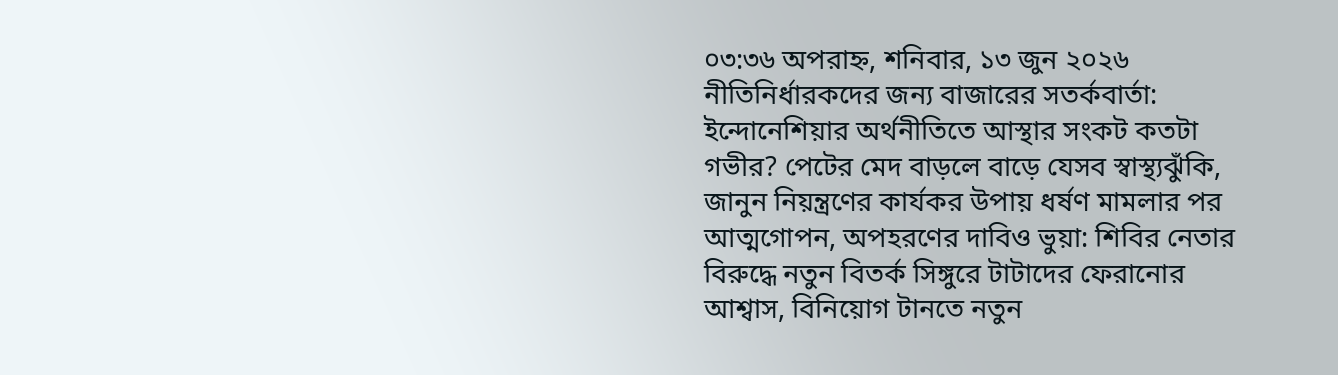০৩:৩৬ অপরাহ্ন, শনিবার, ১৩ জুন ২০২৬
নীতিনির্ধারকদের জন্য বাজারের সতর্কবার্তা: ইন্দোনেশিয়ার অর্থনীতিতে আস্থার সংকট কতটা গভীর? পেটের মেদ বাড়লে বাড়ে যেসব স্বাস্থ্যঝুঁকি, জানুন নিয়ন্ত্রণের কার্যকর উপায় ধর্ষণ মামলার পর আত্মগোপন, অপহরণের দাবিও ভুয়া: শিবির নেতার বিরুদ্ধে নতুন বিতর্ক সিঙ্গুরে টাটাদের ফেরানোর আশ্বাস, বিনিয়োগ টানতে নতুন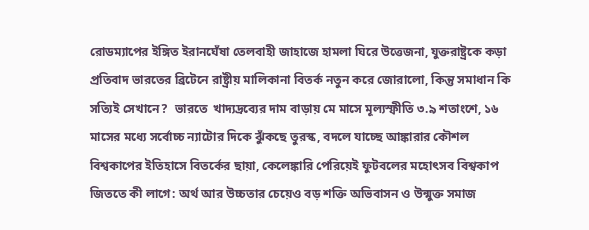রোডম্যাপের ইঙ্গিত ইরানঘেঁষা তেলবাহী জাহাজে হামলা ঘিরে উত্তেজনা, যুক্তরাষ্ট্রকে কড়া প্রতিবাদ ভারতের ব্রিটেনে রাষ্ট্রীয় মালিকানা বিতর্ক নতুন করে জোরালো, কিন্তু সমাধান কি সত্যিই সেখানে?  ভারতে  খাদ্যদ্রব্যের দাম বাড়ায় মে মাসে মূল্যস্ফীতি ৩.৯ শতাংশে, ১৬ মাসের মধ্যে সর্বোচ্চ ন্যাটোর দিকে ঝুঁকছে তুরস্ক, বদলে যাচ্ছে আঙ্কারার কৌশল বিশ্বকাপের ইতিহাসে বিতর্কের ছায়া, কেলেঙ্কারি পেরিয়েই ফুটবলের মহোৎসব বিশ্বকাপ জিততে কী লাগে: অর্থ আর উচ্চতার চেয়েও বড় শক্তি অভিবাসন ও উন্মুক্ত সমাজ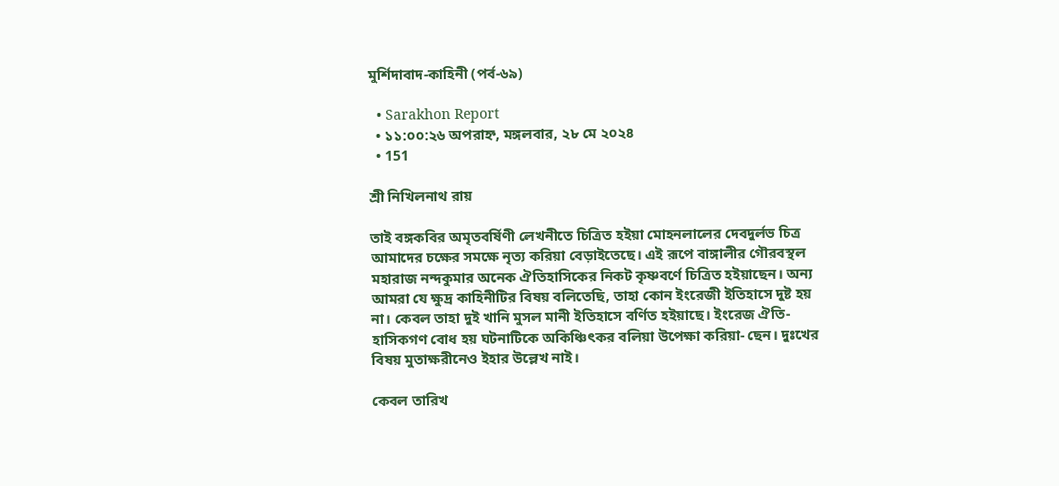মুর্শিদাবাদ-কাহিনী (পর্ব-৬৯)

  • Sarakhon Report
  • ১১:০০:২৬ অপরাহ্ন, মঙ্গলবার, ২৮ মে ২০২৪
  • 151

শ্রী নিখিলনাথ রায়

তাই বঙ্গকবির অমৃতবর্ষিণী লেখনীতে চিত্রিত হইয়া মোহনলালের দেবদুর্লভ চিত্র আমাদের চক্ষের সমক্ষে নৃত্য করিয়া বেড়াইতেছে। এই রূপে বাঙ্গালীর গৌরবস্থল মহারাজ নন্দকুমার অনেক ঐতিহাসিকের নিকট কৃষ্ণবর্ণে চিত্রিত হইয়াছেন। অন্য আমরা যে ক্ষুদ্র কাহিনীটির বিষয় বলিতেছি, তাহা কোন ইংরেজী ইতিহাসে দুষ্ট হয় না। কেবল তাহা দুই খানি মুসল মানী ইতিহাসে বর্ণিত হইয়াছে। ইংরেজ ঐতি- হাসিকগণ বোধ হয় ঘটনাটিকে অকিঞ্চিৎকর বলিয়া উপেক্ষা করিয়া- ছেন। দুঃখের বিষয় মুতাক্ষরীনেও ইহার উল্লেখ নাই।

কেবল তারিখ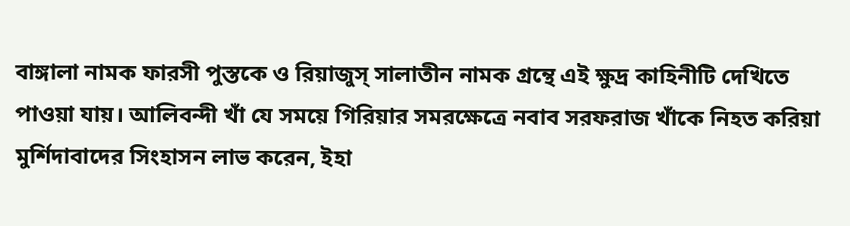বাঙ্গালা নামক ফারসী পুস্তকে ও রিয়াজুস্ সালাতীন নামক গ্রন্থে এই ক্ষুদ্র কাহিনীটি দেখিতে পাওয়া যায়। আলিবন্দী খাঁ যে সময়ে গিরিয়ার সমরক্ষেত্রে নবাব সরফরাজ খাঁকে নিহত করিয়া মুর্শিদাবাদের সিংহাসন লাভ করেন, ইহা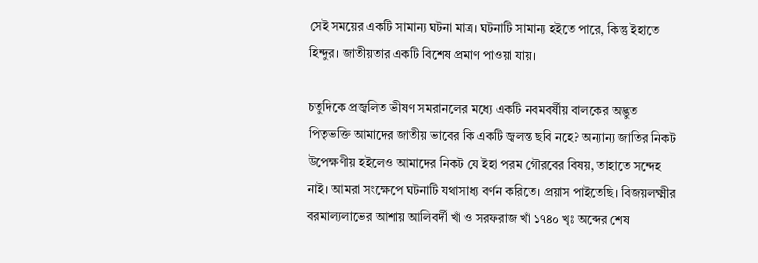সেই সময়ের একটি সামান্য ঘটনা মাত্র। ঘটনাটি সামান্য হইতে পারে, কিন্তু ইহাতে হিন্দুর। জাতীয়তার একটি বিশেষ প্রমাণ পাওয়া যায়।

চতুদিকে প্রজ্বলিত ভীষণ সমরানলের মধ্যে একটি নবমবর্ষীয় বালকের অদ্ভুত পিতৃভক্তি আমাদের জাতীয় ভাবের কি একটি জ্বলন্ত ছবি নহে? অন্যান্য জাতির নিকট উপেক্ষণীয় হইলেও আমাদের নিকট যে ইহা পরম গৌরবের বিষয়, তাহাতে সন্দেহ নাই। আমরা সংক্ষেপে ঘটনাটি যথাসাধ্য বর্ণন করিতে। প্রয়াস পাইতেছি। বিজয়লক্ষ্মীর বরমাল্যলাভের আশায় আলিবর্দী খাঁ ও সরফরাজ খাঁ ১৭৪০ খৃঃ অব্দের শেষ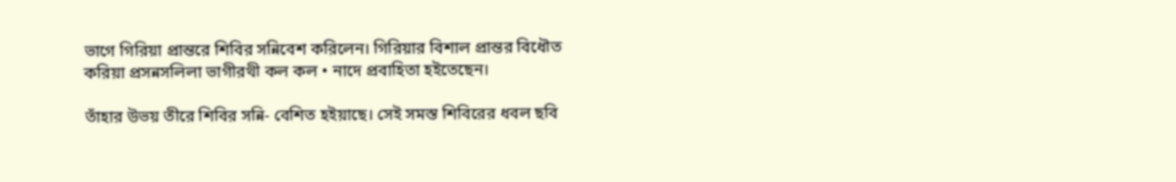ভাগে গিরিয়া প্রান্তরে শিবির সন্নিবেশ করিলেন। গিরিয়ার বিশাল প্রান্তর বিধৌত করিয়া প্রসন্নসলিলা ভাগীরথী কল কল • নাদে প্রবাহিতা হইতেছেন।

তাঁহার উভয় তীরে শিবির সন্নি- বেশিত হইয়াছে। সেই সমস্ত শিবিরের ধবল ছবি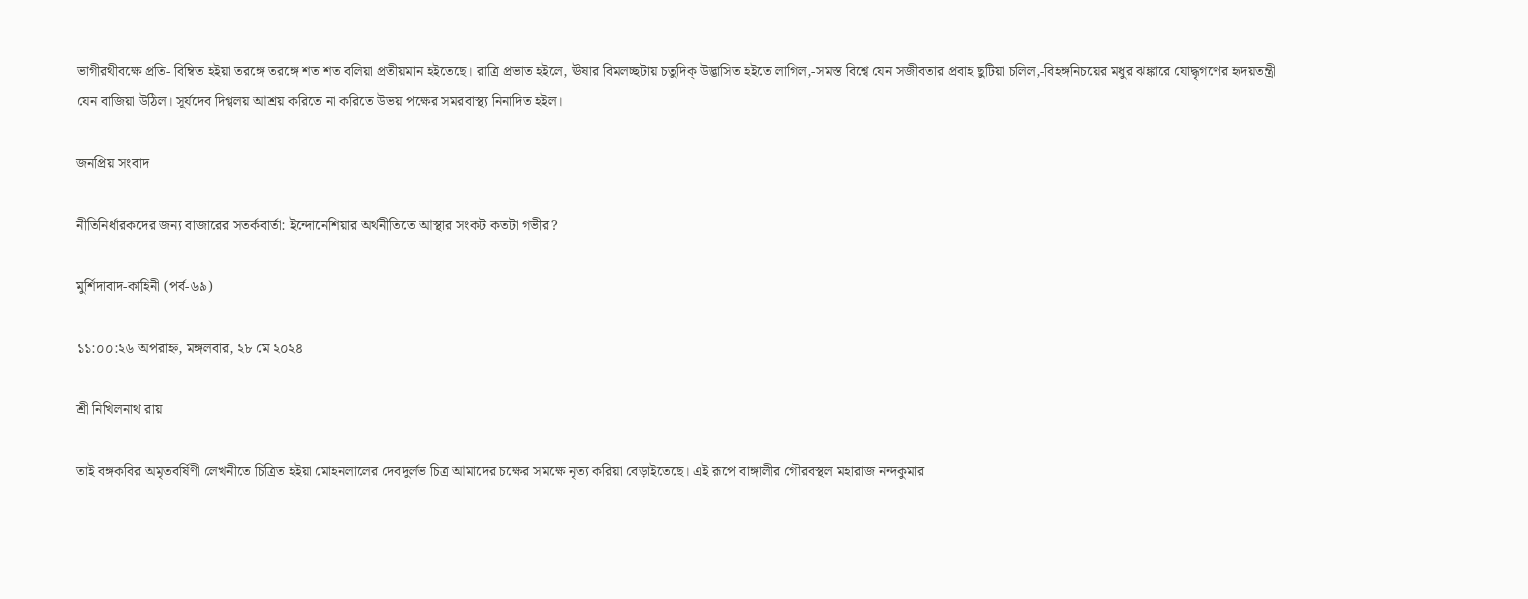ভাগীরথীবক্ষে প্রতি- বিম্বিত হইয়া তরঙ্গে তরঙ্গে শত শত বলিয়া প্রতীয়মান হইতেছে। রাত্রি প্রভাত হইলে, ঊষার বিমলচ্ছটায় চতুদিক্ উদ্ভাসিত হইতে লাগিল,-সমস্ত বিশ্বে যেন সজীবতার প্রবাহ ছুটিয়া চলিল,-বিহঙ্গনিচয়ের মধুর ঝঙ্কারে যোদ্ধৃগণের হৃদয়তন্ত্রী যেন বাজিয়া উঠিল। সূর্যদেব দিগ্বলয় আশ্রয় করিতে না করিতে উভয় পক্ষের সমরবাস্থ্য নিনাদিত হইল।

জনপ্রিয় সংবাদ

নীতিনির্ধারকদের জন্য বাজারের সতর্কবার্তা: ইন্দোনেশিয়ার অর্থনীতিতে আস্থার সংকট কতটা গভীর?

মুর্শিদাবাদ-কাহিনী (পর্ব-৬৯)

১১:০০:২৬ অপরাহ্ন, মঙ্গলবার, ২৮ মে ২০২৪

শ্রী নিখিলনাথ রায়

তাই বঙ্গকবির অমৃতবর্ষিণী লেখনীতে চিত্রিত হইয়া মোহনলালের দেবদুর্লভ চিত্র আমাদের চক্ষের সমক্ষে নৃত্য করিয়া বেড়াইতেছে। এই রূপে বাঙ্গালীর গৌরবস্থল মহারাজ নন্দকুমার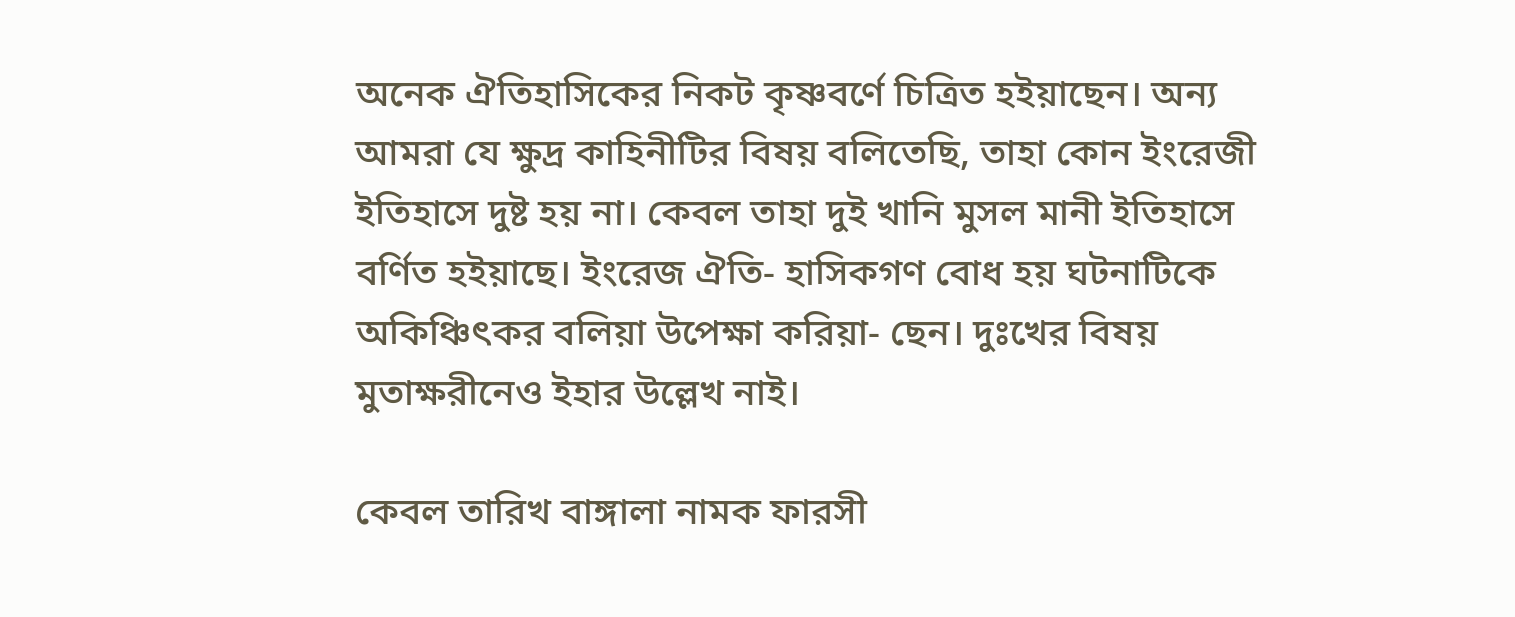অনেক ঐতিহাসিকের নিকট কৃষ্ণবর্ণে চিত্রিত হইয়াছেন। অন্য আমরা যে ক্ষুদ্র কাহিনীটির বিষয় বলিতেছি, তাহা কোন ইংরেজী ইতিহাসে দুষ্ট হয় না। কেবল তাহা দুই খানি মুসল মানী ইতিহাসে বর্ণিত হইয়াছে। ইংরেজ ঐতি- হাসিকগণ বোধ হয় ঘটনাটিকে অকিঞ্চিৎকর বলিয়া উপেক্ষা করিয়া- ছেন। দুঃখের বিষয় মুতাক্ষরীনেও ইহার উল্লেখ নাই।

কেবল তারিখ বাঙ্গালা নামক ফারসী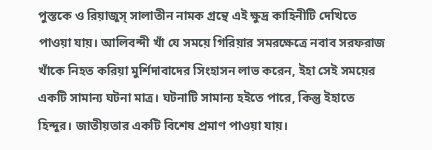পুস্তকে ও রিয়াজুস্ সালাতীন নামক গ্রন্থে এই ক্ষুদ্র কাহিনীটি দেখিতে পাওয়া যায়। আলিবন্দী খাঁ যে সময়ে গিরিয়ার সমরক্ষেত্রে নবাব সরফরাজ খাঁকে নিহত করিয়া মুর্শিদাবাদের সিংহাসন লাভ করেন, ইহা সেই সময়ের একটি সামান্য ঘটনা মাত্র। ঘটনাটি সামান্য হইতে পারে, কিন্তু ইহাতে হিন্দুর। জাতীয়তার একটি বিশেষ প্রমাণ পাওয়া যায়।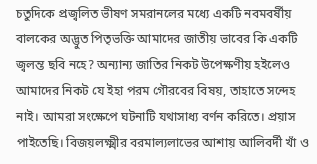চতুদিকে প্রজ্বলিত ভীষণ সমরানলের মধ্যে একটি নবমবর্ষীয় বালকের অদ্ভুত পিতৃভক্তি আমাদের জাতীয় ভাবের কি একটি জ্বলন্ত ছবি নহে? অন্যান্য জাতির নিকট উপেক্ষণীয় হইলেও আমাদের নিকট যে ইহা পরম গৌরবের বিষয়, তাহাতে সন্দেহ নাই। আমরা সংক্ষেপে ঘটনাটি যথাসাধ্য বর্ণন করিতে। প্রয়াস পাইতেছি। বিজয়লক্ষ্মীর বরমাল্যলাভের আশায় আলিবর্দী খাঁ ও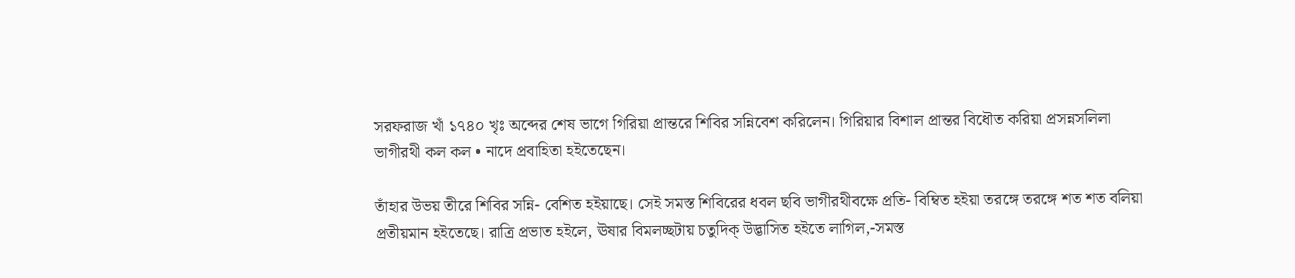সরফরাজ খাঁ ১৭৪০ খৃঃ অব্দের শেষ ভাগে গিরিয়া প্রান্তরে শিবির সন্নিবেশ করিলেন। গিরিয়ার বিশাল প্রান্তর বিধৌত করিয়া প্রসন্নসলিলা ভাগীরথী কল কল • নাদে প্রবাহিতা হইতেছেন।

তাঁহার উভয় তীরে শিবির সন্নি- বেশিত হইয়াছে। সেই সমস্ত শিবিরের ধবল ছবি ভাগীরথীবক্ষে প্রতি- বিম্বিত হইয়া তরঙ্গে তরঙ্গে শত শত বলিয়া প্রতীয়মান হইতেছে। রাত্রি প্রভাত হইলে, ঊষার বিমলচ্ছটায় চতুদিক্ উদ্ভাসিত হইতে লাগিল,-সমস্ত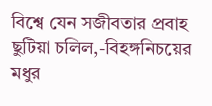বিশ্বে যেন সজীবতার প্রবাহ ছুটিয়া চলিল,-বিহঙ্গনিচয়ের মধুর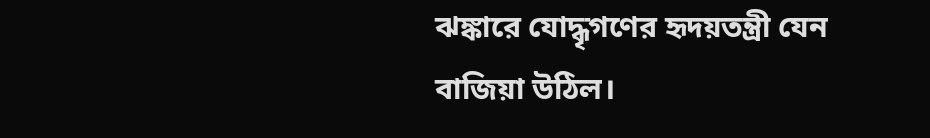ঝঙ্কারে যোদ্ধৃগণের হৃদয়তন্ত্রী যেন বাজিয়া উঠিল।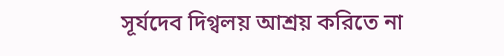সূর্যদেব দিগ্বলয় আশ্রয় করিতে না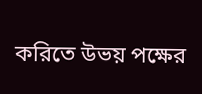করিতে উভয় পক্ষের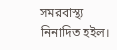সমরবাস্থ্য নিনাদিত হইল।